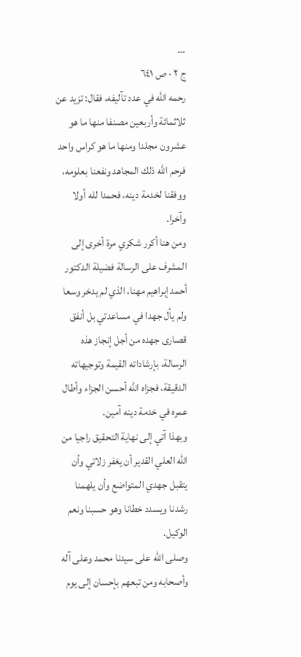…
ج ٢ · ص ٦٤١
رحمه الله في عدد تآليفه، فقال: تزيد عن ثلاثمائة وأربعين مصنفا منها ما هو عشرون مجلدا ومنها ما هو كراس واحد فرحم الله ذلك المجاهد ونفعنا بعلومه، ووفقنا لخدمة دينه، فحمدا لله أولا وآخرا.
ومن هنا أكرر شكري مرة أخرى إلى المشرف على الرسالة فضيلة الدكتور أحمد إبراهيم مهنا، الذي لم يدخر وسعا ولم يأل جهدا في مساعدتي بل أنفق قصارى جهده من أجل إنجاز هذه الرسالة، بإرشاداته القيمة وتوجيهاته الدقيقة، فجزاه الله أحسن الجزاء وأطال عمره في خدمة دينه آمين.
وبهذا آتي إلى نهاية التحقيق راجيا من الله العلي القدير أن يغفر زلاتي وأن يتقبل جهدي المتواضع وأن يلهمنا رشدنا ويسدد خطانا وهو حسبنا ونعم الوكيل.
وصلى الله على سيدنا محمد وعلى آله وأصحابه ومن تبعهم بإحسان إلى يوم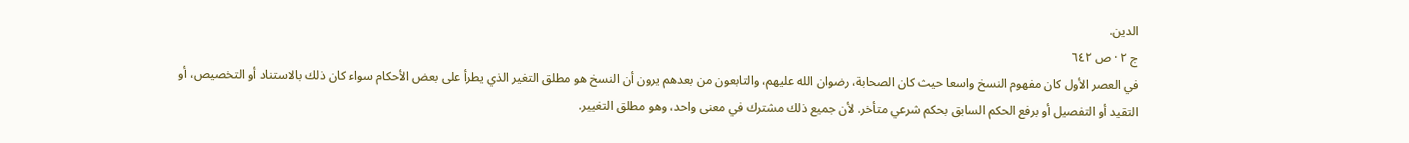الدين.
ج ٢ · ص ٦٤٢
في العصر الأول كان مفهوم النسخ واسعا حيث كان الصحابة، رضوان الله عليهم، والتابعون من بعدهم يرون أن النسخ هو مطلق التغير الذي يطرأ على بعض الأحكام سواء كان ذلك بالاستناد أو التخصيص، أو التقيد أو التفصيل أو برفع الحكم السابق بحكم شرعي متأخر. لأن جميع ذلك مشترك في معنى واحد، وهو مطلق التغيير.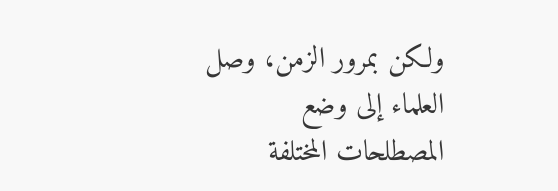ولكن بمرور الزمن، وصل العلماء إلى وضع المصطلحات المختلفة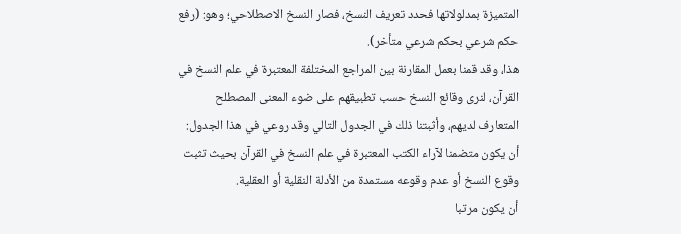المتميزة بمدلولاتها فحدد تعريف النسخ، فصار النسخ الاصطلاحي؛ وهو: (رفع حكم شرعي بحكم شرعي متأخر).
هذا، وقد قمنا بعمل المقارنة بين المراجع المختلفة المعتبرة في علم النسخ في القرآن، لنرى وقائع النسخ حسب تطبيقهم على ضوء المعنى المصطلح المتعارف لديهم، وأثبتنا ذلك في الجدول التالي وقد روعي في هذا الجدول:
أن يكون متضمنا لآراء الكتب المعتبرة في علم النسخ في القرآن بحيث تثبت وقوع النسخ أو عدم وقوعه مستمدة من الأدلة النقلية أو العقلية.
أن يكون مرتبا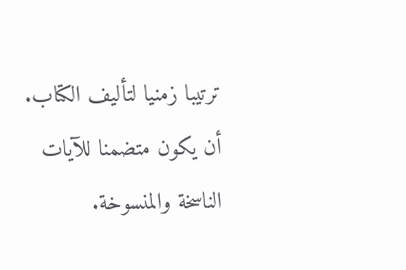ترتيبا زمنيا لتأليف الكتاب.
أن يكون متضمنا للآيات الناسخة والمنسوخة.